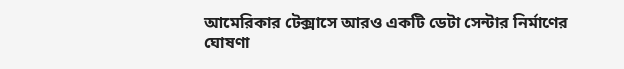আমেরিকার টেক্সাসে আরও একটি ডেটা সেন্টার নির্মাণের ঘোষণা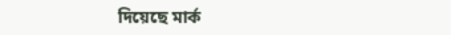দিয়েছে মার্ক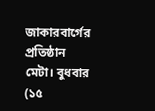জাকারবার্গের প্রতিষ্ঠান মেটা। বুধবার (১৫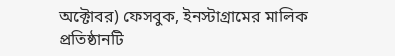অক্টোবর) ফেসবুক, ইনস্টাগ্রামের মালিক প্রতিষ্ঠানটি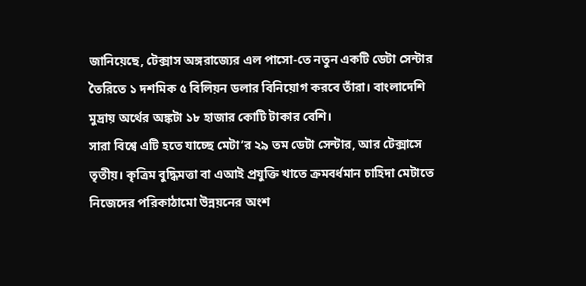জানিয়েছে, টেক্সাস অঙ্গরাজ্যের এল পাসো-তে নতুন একটি ডেটা সেন্টার তৈরিতে ১ দশমিক ৫ বিলিয়ন ডলার বিনিয়োগ করবে তাঁরা। বাংলাদেশি মুদ্রায় অর্থের অঙ্কটা ১৮ হাজার কোটি টাকার বেশি।
সারা বিশ্বে এটি হতে যাচ্ছে মেটা’র ২৯ তম ডেটা সেন্টার, আর টেক্সাসে তৃতীয়। কৃত্রিম বুদ্ধিমত্তা বা এআই প্রযুক্তি খাতে ক্রমবর্ধমান চাহিদা মেটাতে নিজেদের পরিকাঠামো উন্নয়নের অংশ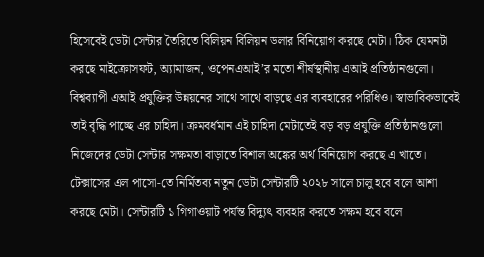হিসেবেই ডেটা সেন্টার তৈরিতে বিলিয়ন বিলিয়ন ডলার বিনিয়োগ করছে মেটা। ঠিক যেমনটা করছে মাইক্রোসফট, অ্যামাজন, ওপেনএআই’র মতো শীর্ষস্থানীয় এআই প্রতিষ্ঠানগুলো।
বিশ্বব্যাপী এআই প্রযুক্তির উন্নয়নের সাথে সাথে বাড়ছে এর ব্যবহারের পরিধিও। স্বাভাবিকভাবেই তাই বৃদ্ধি পাচ্ছে এর চাহিদা। ক্রমবর্ধমান এই চাহিদা মেটাতেই বড় বড় প্রযুক্তি প্রতিষ্ঠানগুলো নিজেদের ডেটা সেন্টার সক্ষমতা বাড়াতে বিশাল অঙ্কের অর্থ বিনিয়োগ করছে এ খাতে।
টেক্সাসের এল পাসো-তে নির্মিতব্য নতুন ডেটা সেন্টারটি ২০২৮ সালে চালু হবে বলে আশা করছে মেটা। সেন্টারটি ১ গিগাওয়াট পর্যন্ত বিদ্যুৎ ব্যবহার করতে সক্ষম হবে বলে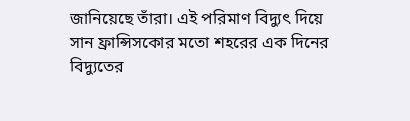জানিয়েছে তাঁরা। এই পরিমাণ বিদ্যুৎ দিয়ে সান ফ্রান্সিসকোর মতো শহরের এক দিনের বিদ্যুতের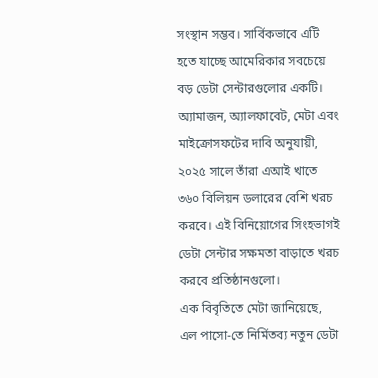সংস্থান সম্ভব। সার্বিকভাবে এটি হতে যাচ্ছে আমেরিকার সবচেয়ে বড় ডেটা সেন্টারগুলোর একটি।
অ্যামাজন, অ্যালফাবেট, মেটা এবং মাইক্রোসফটের দাবি অনুযায়ী, ২০২৫ সালে তাঁরা এআই খাতে ৩৬০ বিলিয়ন ডলারের বেশি খরচ করবে। এই বিনিয়োগের সিংহভাগই ডেটা সেন্টার সক্ষমতা বাড়াতে খরচ করবে প্রতিষ্ঠানগুলো।
এক বিবৃতিতে মেটা জানিয়েছে, এল পাসো-তে নির্মিতব্য নতুন ডেটা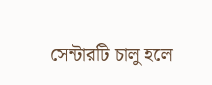সেন্টারটি চালু হলে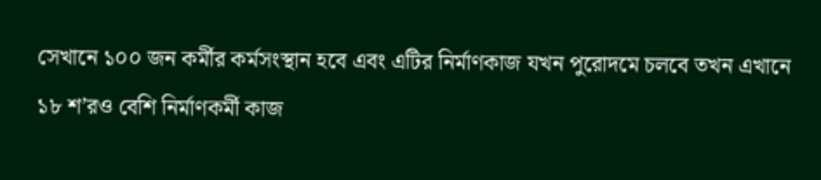সেখানে ১০০ জন কর্মীর কর্মসংস্থান হবে এবং এটির নির্মাণকাজ যখন পুরোদমে চলবে তখন এখানে ১৮ শ’রও বেশি নির্মাণকর্মী কাজ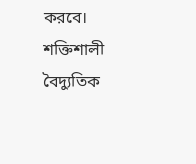করবে। শক্তিশালী বৈদ্যুতিক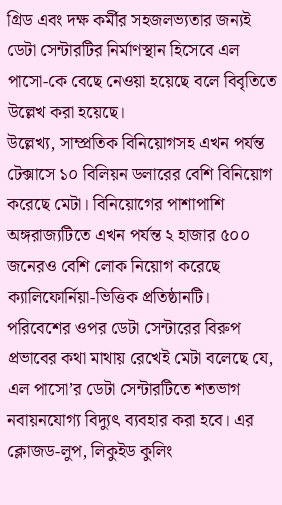গ্রিড এবং দক্ষ কর্মীর সহজলভ্যতার জন্যই ডেটা সেন্টারটির নির্মাণস্থান হিসেবে এল পাসো-কে বেছে নেওয়া হয়েছে বলে বিবৃতিতে উল্লেখ করা হয়েছে।
উল্লেখ্য, সাম্প্রতিক বিনিয়োগসহ এখন পর্যন্ত টেক্সাসে ১০ বিলিয়ন ডলারের বেশি বিনিয়োগ করেছে মেটা। বিনিয়োগের পাশাপাশি অঙ্গরাজ্যটিতে এখন পর্যন্ত ২ হাজার ৫০০ জনেরও বেশি লোক নিয়োগ করেছে ক্যালিফোর্নিয়া-ভিত্তিক প্রতিষ্ঠানটি।
পরিবেশের ওপর ডেটা সেন্টারের বিরুপ প্রভাবের কথা মাথায় রেখেই মেটা বলেছে যে, এল পাসো’র ডেটা সেন্টারটিতে শতভাগ নবায়নযোগ্য বিদ্যুৎ ব্যবহার করা হবে। এর ক্লোজড-লুপ, লিকুইড কুলিং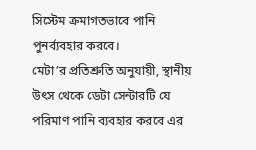সিস্টেম ক্রমাগতভাবে পানি পুনর্ব্যবহার করবে।
মেটা’র প্রতিশ্রুতি অনুযায়ী, স্থানীয় উৎস থেকে ডেটা সেন্টারটি যে পরিমাণ পানি ব্যবহার করবে এর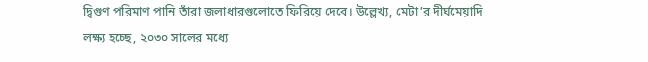দ্বিগুণ পরিমাণ পানি তাঁরা জলাধারগুলোতে ফিরিয়ে দেবে। উল্লেখ্য, মেটা’র দীর্ঘমেয়াদি লক্ষ্য হচ্ছে, ২০৩০ সালের মধ্যে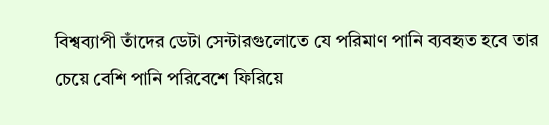বিশ্বব্যাপী তাঁদের ডেটা সেন্টারগুলোতে যে পরিমাণ পানি ব্যবহৃত হবে তার চেয়ে বেশি পানি পরিবেশে ফিরিয়ে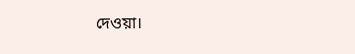দেওয়া।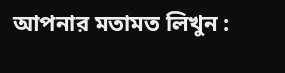আপনার মতামত লিখুন :